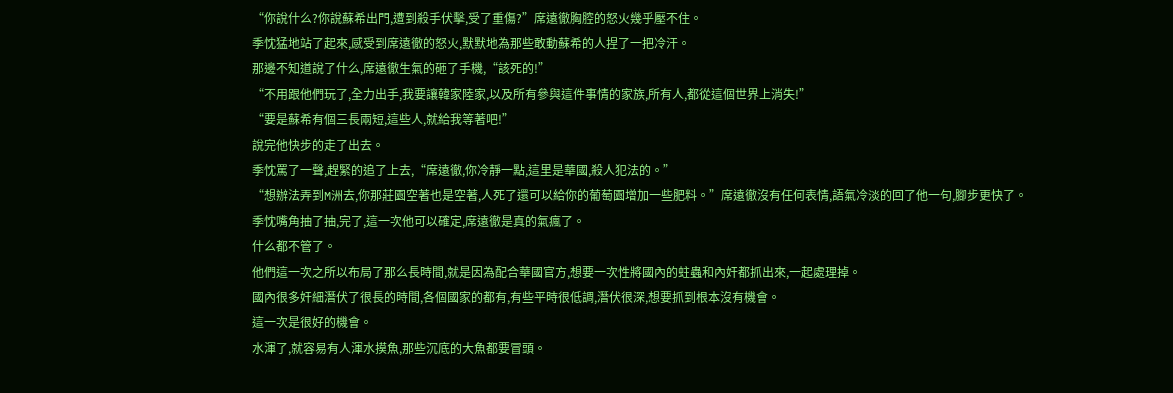“你說什么?你說蘇希出門,遭到殺手伏擊,受了重傷?”席遠徹胸腔的怒火幾乎壓不住。
季忱猛地站了起來,感受到席遠徹的怒火,默默地為那些敢動蘇希的人捏了一把冷汗。
那邊不知道說了什么,席遠徹生氣的砸了手機,“該死的!”
“不用跟他們玩了,全力出手,我要讓韓家陸家,以及所有參與這件事情的家族,所有人,都從這個世界上消失!”
“要是蘇希有個三長兩短,這些人,就給我等著吧!”
說完他快步的走了出去。
季忱罵了一聲,趕緊的追了上去,“席遠徹,你冷靜一點,這里是華國,殺人犯法的。”
“想辦法弄到M洲去,你那莊園空著也是空著,人死了還可以給你的葡萄園增加一些肥料。”席遠徹沒有任何表情,語氣冷淡的回了他一句,腳步更快了。
季忱嘴角抽了抽,完了,這一次他可以確定,席遠徹是真的氣瘋了。
什么都不管了。
他們這一次之所以布局了那么長時間,就是因為配合華國官方,想要一次性將國內的蛀蟲和內奸都抓出來,一起處理掉。
國內很多奸細潛伏了很長的時間,各個國家的都有,有些平時很低調,潛伏很深,想要抓到根本沒有機會。
這一次是很好的機會。
水渾了,就容易有人渾水摸魚,那些沉底的大魚都要冒頭。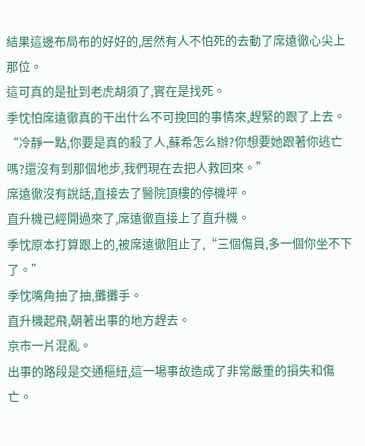結果這邊布局布的好好的,居然有人不怕死的去動了席遠徹心尖上那位。
這可真的是扯到老虎胡須了,實在是找死。
季忱怕席遠徹真的干出什么不可挽回的事情來,趕緊的跟了上去。
“冷靜一點,你要是真的殺了人,蘇希怎么辦?你想要她跟著你逃亡嗎?還沒有到那個地步,我們現在去把人救回來。”
席遠徹沒有說話,直接去了醫院頂樓的停機坪。
直升機已經開過來了,席遠徹直接上了直升機。
季忱原本打算跟上的,被席遠徹阻止了,“三個傷員,多一個你坐不下了。”
季忱嘴角抽了抽,攤攤手。
直升機起飛,朝著出事的地方趕去。
京市一片混亂。
出事的路段是交通樞紐,這一場事故造成了非常嚴重的損失和傷亡。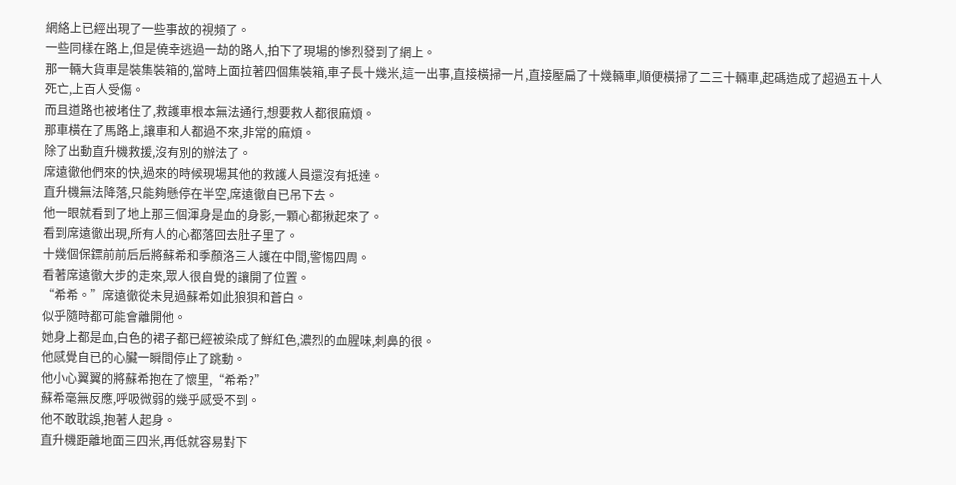網絡上已經出現了一些事故的視頻了。
一些同樣在路上,但是僥幸逃過一劫的路人,拍下了現場的慘烈發到了網上。
那一輛大貨車是裝集裝箱的,當時上面拉著四個集裝箱,車子長十幾米,這一出事,直接橫掃一片,直接壓扁了十幾輛車,順便橫掃了二三十輛車,起碼造成了超過五十人死亡,上百人受傷。
而且道路也被堵住了,救護車根本無法通行,想要救人都很麻煩。
那車橫在了馬路上,讓車和人都過不來,非常的麻煩。
除了出動直升機救援,沒有別的辦法了。
席遠徹他們來的快,過來的時候現場其他的救護人員還沒有抵達。
直升機無法降落,只能夠懸停在半空,席遠徹自已吊下去。
他一眼就看到了地上那三個渾身是血的身影,一顆心都揪起來了。
看到席遠徹出現,所有人的心都落回去肚子里了。
十幾個保鏢前前后后將蘇希和季顏洛三人護在中間,警惕四周。
看著席遠徹大步的走來,眾人很自覺的讓開了位置。
“希希。”席遠徹從未見過蘇希如此狼狽和蒼白。
似乎隨時都可能會離開他。
她身上都是血,白色的裙子都已經被染成了鮮紅色,濃烈的血腥味,刺鼻的很。
他感覺自已的心臟一瞬間停止了跳動。
他小心翼翼的將蘇希抱在了懷里,“希希?”
蘇希毫無反應,呼吸微弱的幾乎感受不到。
他不敢耽誤,抱著人起身。
直升機距離地面三四米,再低就容易對下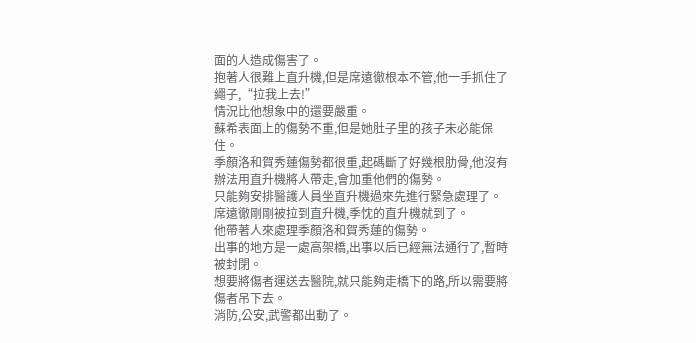面的人造成傷害了。
抱著人很難上直升機,但是席遠徹根本不管,他一手抓住了繩子,“拉我上去!”
情況比他想象中的還要嚴重。
蘇希表面上的傷勢不重,但是她肚子里的孩子未必能保住。
季顏洛和賀秀蓮傷勢都很重,起碼斷了好幾根肋骨,他沒有辦法用直升機將人帶走,會加重他們的傷勢。
只能夠安排醫護人員坐直升機過來先進行緊急處理了。
席遠徹剛剛被拉到直升機,季忱的直升機就到了。
他帶著人來處理季顏洛和賀秀蓮的傷勢。
出事的地方是一處高架橋,出事以后已經無法通行了,暫時被封閉。
想要將傷者運送去醫院,就只能夠走橋下的路,所以需要將傷者吊下去。
消防,公安,武警都出動了。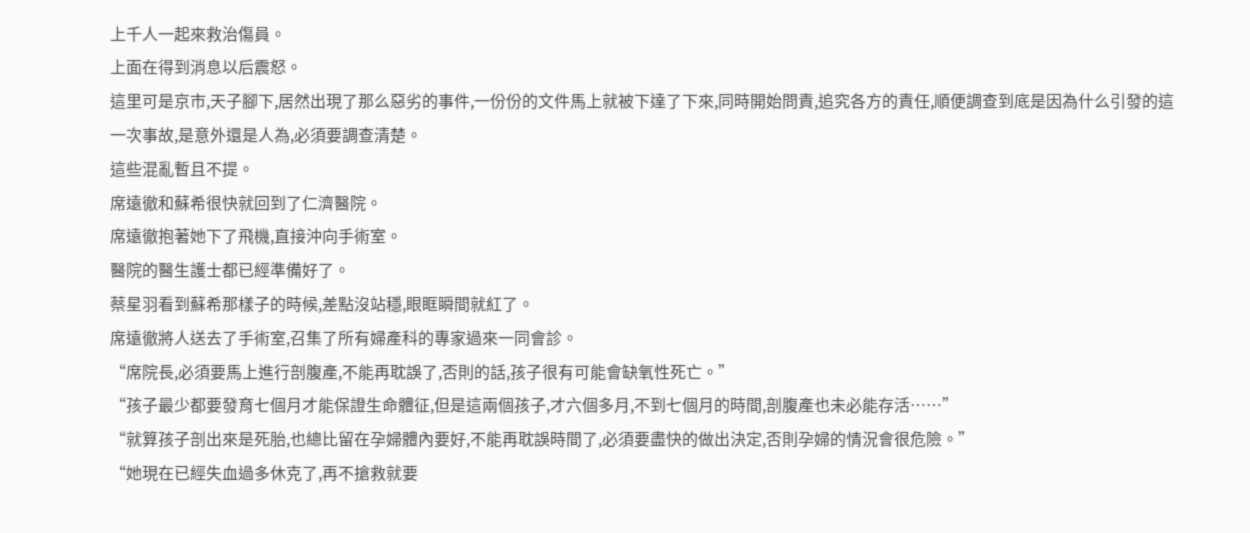上千人一起來救治傷員。
上面在得到消息以后震怒。
這里可是京市,天子腳下,居然出現了那么惡劣的事件,一份份的文件馬上就被下達了下來,同時開始問責,追究各方的責任,順便調查到底是因為什么引發的這一次事故,是意外還是人為,必須要調查清楚。
這些混亂暫且不提。
席遠徹和蘇希很快就回到了仁濟醫院。
席遠徹抱著她下了飛機,直接沖向手術室。
醫院的醫生護士都已經準備好了。
蔡星羽看到蘇希那樣子的時候,差點沒站穩,眼眶瞬間就紅了。
席遠徹將人送去了手術室,召集了所有婦產科的專家過來一同會診。
“席院長,必須要馬上進行剖腹產,不能再耽誤了,否則的話,孩子很有可能會缺氧性死亡。”
“孩子最少都要發育七個月才能保證生命體征,但是這兩個孩子,才六個多月,不到七個月的時間,剖腹產也未必能存活……”
“就算孩子剖出來是死胎,也總比留在孕婦體內要好,不能再耽誤時間了,必須要盡快的做出決定,否則孕婦的情況會很危險。”
“她現在已經失血過多休克了,再不搶救就要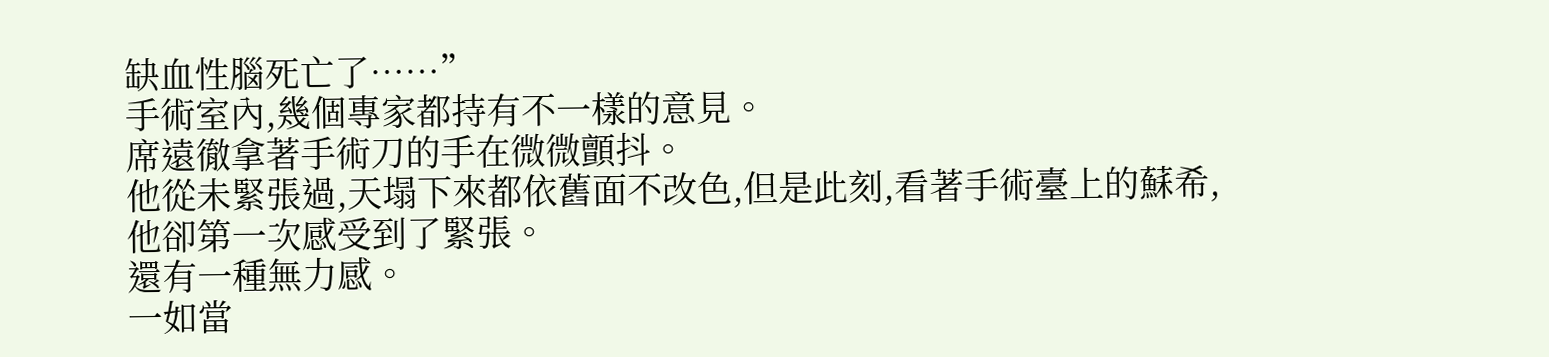缺血性腦死亡了……”
手術室內,幾個專家都持有不一樣的意見。
席遠徹拿著手術刀的手在微微顫抖。
他從未緊張過,天塌下來都依舊面不改色,但是此刻,看著手術臺上的蘇希,他卻第一次感受到了緊張。
還有一種無力感。
一如當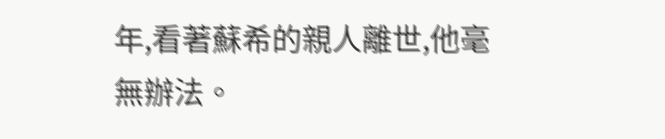年,看著蘇希的親人離世,他毫無辦法。